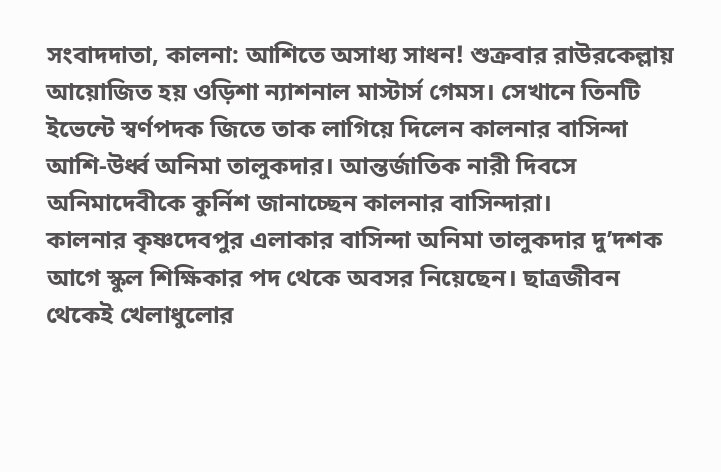সংবাদদাতা, কালনা: আশিতে অসাধ্য সাধন! শুক্রবার রাউরকেল্লায় আয়োজিত হয় ওড়িশা ন্যাশনাল মাস্টার্স গেমস। সেখানে তিনটি ইভেন্টে স্বর্ণপদক জিতে তাক লাগিয়ে দিলেন কালনার বাসিন্দা আশি-উর্ধ্ব অনিমা তালুকদার। আন্তর্জাতিক নারী দিবসে অনিমাদেবীকে কুর্নিশ জানাচ্ছেন কালনার বাসিন্দারা।
কালনার কৃষ্ণদেবপুর এলাকার বাসিন্দা অনিমা তালুকদার দু’দশক আগে স্কুল শিক্ষিকার পদ থেকে অবসর নিয়েছেন। ছাত্রজীবন থেকেই খেলাধুলোর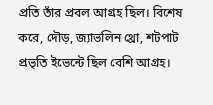প্রতি তাঁর প্রবল আগ্রহ ছিল। বিশেষ করে, দৌড়, জ্যাভলিন থ্রো, শটপাট প্রভৃতি ইভেন্টে ছিল বেশি আগ্রহ।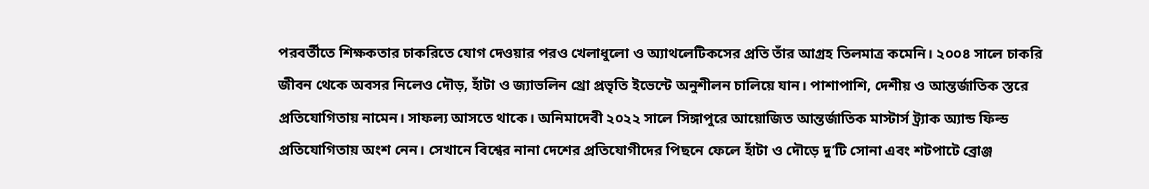পরবর্তীতে শিক্ষকতার চাকরিতে যোগ দেওয়ার পরও খেলাধুলো ও অ্যাথলেটিকসের প্রতি তাঁর আগ্রহ তিলমাত্র কমেনি। ২০০৪ সালে চাকরি জীবন থেকে অবসর নিলেও দৌড়, হাঁটা ও জ্যাভলিন থ্রো প্রভৃতি ইভেন্টে অনুশীলন চালিয়ে যান। পাশাপাশি, দেশীয় ও আন্তর্জাতিক স্তরে প্রতিযোগিতায় নামেন। সাফল্য আসতে থাকে। অনিমাদেবী ২০২২ সালে সিঙ্গাপুরে আয়োজিত আন্তর্জাতিক মাস্টার্স ট্র্যাক অ্যান্ড ফিল্ড প্রতিযোগিতায় অংশ নেন। সেখানে বিশ্বের নানা দেশের প্রতিযোগীদের পিছনে ফেলে হাঁটা ও দৌড়ে দু’টি সোনা এবং শটপাটে ব্রোঞ্জ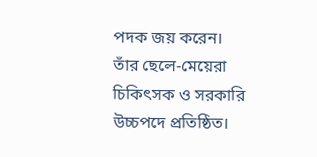পদক জয় করেন। তাঁর ছেলে-মেয়েরা চিকিৎসক ও সরকারি উচ্চপদে প্রতিষ্ঠিত।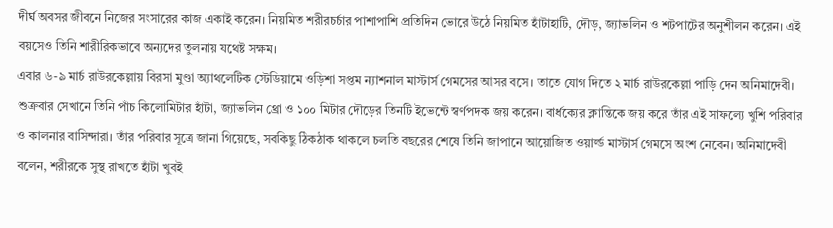দীর্ঘ অবসর জীবনে নিজের সংসারের কাজ একাই করেন। নিয়মিত শরীরচর্চার পাশাপাশি প্রতিদিন ভোরে উঠে নিয়মিত হাঁটাহাটি, দৌড়, জ্যাভলিন ও শটপাটের অনুশীলন করেন। এই বয়সেও তিনি শারীরিকভাবে অন্যদের তুলনায় যথেষ্ট সক্ষম।
এবার ৬-৯ মার্চ রাউরকেল্লায় বিরসা মুণ্ডা অ্যাথলেটিক স্টেডিয়ামে ওড়িশা সপ্তম ন্যাশনাল মাস্টার্স গেমসের আসর বসে। তাতে যোগ দিতে ২ মার্চ রাউরকেল্লা পাড়ি দেন অনিমাদেবী। শুক্রবার সেখানে তিনি পাঁচ কিলোমিটার হাঁটা, জ্যাভলিন থ্রো ও ১০০ মিটার দৌড়ের তিনটি ইভেন্টে স্বর্ণপদক জয় করেন। বার্ধক্যের ক্লান্তিকে জয় করে তাঁর এই সাফল্যে খুশি পরিবার ও কালনার বাসিন্দারা। তাঁর পরিবার সূত্রে জানা গিয়েছে, সবকিছু ঠিকঠাক থাকলে চলতি বছরের শেষে তিনি জাপানে আয়োজিত ওয়ার্ল্ড মাস্টার্স গেমসে অংশ নেবেন। অনিমাদেবী বলেন, শরীরকে সুস্থ রাখতে হাঁটা খুবই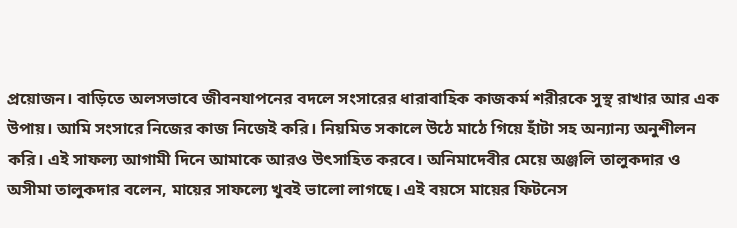প্রয়োজন। বাড়িতে অলসভাবে জীবনযাপনের বদলে সংসারের ধারাবাহিক কাজকর্ম শরীরকে সুস্থ রাখার আর এক উপায়। আমি সংসারে নিজের কাজ নিজেই করি। নিয়মিত সকালে উঠে মাঠে গিয়ে হাঁটা সহ অন্যান্য অনুশীলন করি। এই সাফল্য আগামী দিনে আমাকে আরও উৎসাহিত করবে। অনিমাদেবীর মেয়ে অঞ্জলি তালুকদার ও অসীমা তালুকদার বলেন, মায়ের সাফল্যে খুবই ভালো লাগছে। এই বয়সে মায়ের ফিটনেস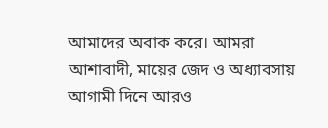আমাদের অবাক করে। আমরা আশাবাদী, মায়ের জেদ ও অধ্যাবসায় আগামী দিনে আরও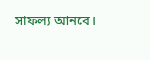সাফল্য আনবে।